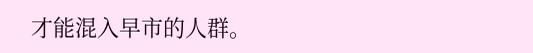才能混入早市的人群。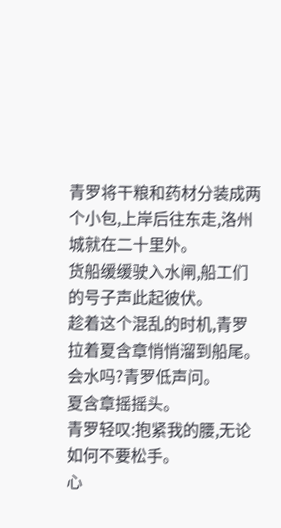青罗将干粮和药材分装成两个小包,上岸后往东走,洛州城就在二十里外。
货船缓缓驶入水闸,船工们的号子声此起彼伏。
趁着这个混乱的时机,青罗拉着夏含章悄悄溜到船尾。
会水吗?青罗低声问。
夏含章摇摇头。
青罗轻叹:抱紧我的腰,无论如何不要松手。
心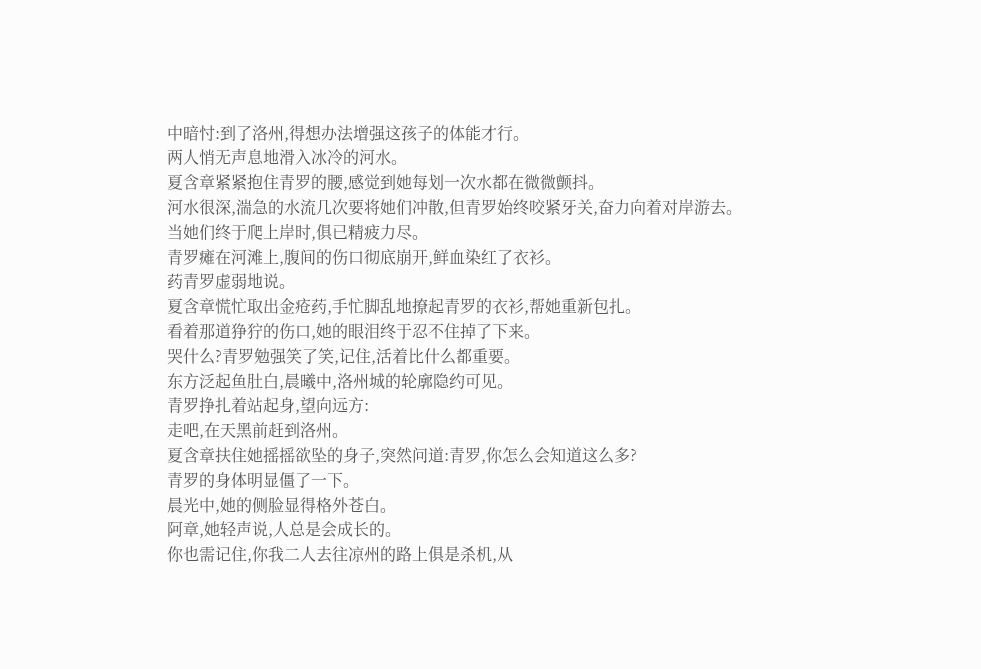中暗忖:到了洛州,得想办法增强这孩子的体能才行。
两人悄无声息地滑入冰冷的河水。
夏含章紧紧抱住青罗的腰,感觉到她每划一次水都在微微颤抖。
河水很深,湍急的水流几次要将她们冲散,但青罗始终咬紧牙关,奋力向着对岸游去。
当她们终于爬上岸时,俱已精疲力尽。
青罗瘫在河滩上,腹间的伤口彻底崩开,鲜血染红了衣衫。
药青罗虚弱地说。
夏含章慌忙取出金疮药,手忙脚乱地撩起青罗的衣衫,帮她重新包扎。
看着那道狰狞的伤口,她的眼泪终于忍不住掉了下来。
哭什么?青罗勉强笑了笑,记住,活着比什么都重要。
东方泛起鱼肚白,晨曦中,洛州城的轮廓隐约可见。
青罗挣扎着站起身,望向远方:
走吧,在天黑前赶到洛州。
夏含章扶住她摇摇欲坠的身子,突然问道:青罗,你怎么会知道这么多?
青罗的身体明显僵了一下。
晨光中,她的侧脸显得格外苍白。
阿章,她轻声说,人总是会成长的。
你也需记住,你我二人去往凉州的路上俱是杀机,从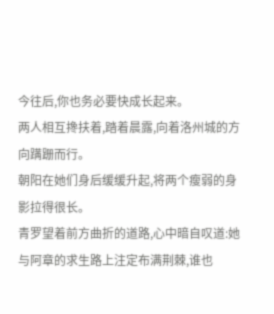今往后,你也务必要快成长起来。
两人相互搀扶着,踏着晨露,向着洛州城的方向蹒跚而行。
朝阳在她们身后缓缓升起,将两个瘦弱的身影拉得很长。
青罗望着前方曲折的道路,心中暗自叹道:她与阿章的求生路上注定布满荆棘,谁也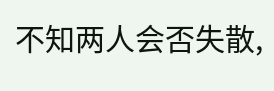不知两人会否失散,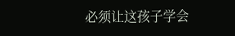必须让这孩子学会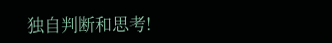独自判断和思考!